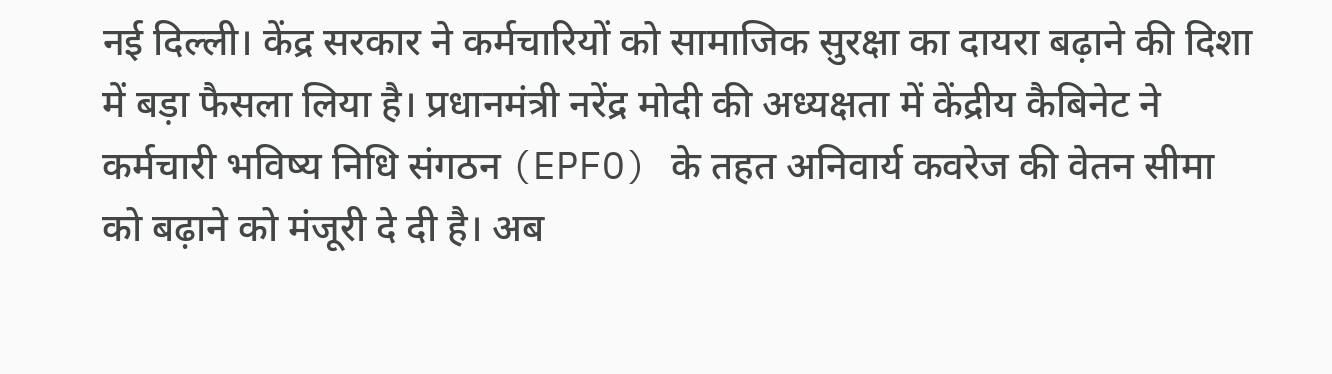नई दिल्ली। केंद्र सरकार ने कर्मचारियों को सामाजिक सुरक्षा का दायरा बढ़ाने की दिशा में बड़ा फैसला लिया है। प्रधानमंत्री नरेंद्र मोदी की अध्यक्षता में केंद्रीय कैबिनेट ने कर्मचारी भविष्य निधि संगठन (EPFO) के तहत अनिवार्य कवरेज की वेतन सीमा को बढ़ाने को मंजूरी दे दी है। अब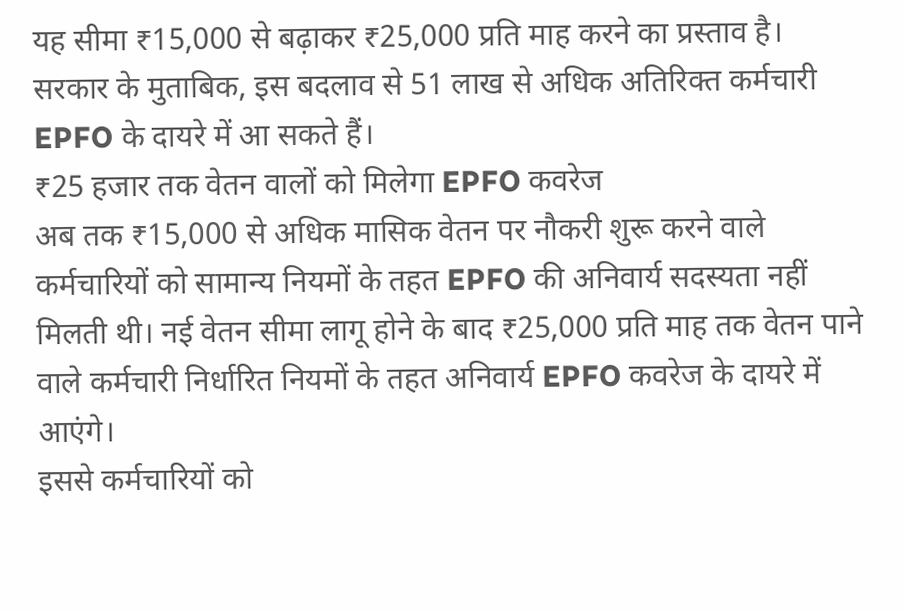यह सीमा ₹15,000 से बढ़ाकर ₹25,000 प्रति माह करने का प्रस्ताव है। सरकार के मुताबिक, इस बदलाव से 51 लाख से अधिक अतिरिक्त कर्मचारी EPFO के दायरे में आ सकते हैं।
₹25 हजार तक वेतन वालों को मिलेगा EPFO कवरेज
अब तक ₹15,000 से अधिक मासिक वेतन पर नौकरी शुरू करने वाले कर्मचारियों को सामान्य नियमों के तहत EPFO की अनिवार्य सदस्यता नहीं मिलती थी। नई वेतन सीमा लागू होने के बाद ₹25,000 प्रति माह तक वेतन पाने वाले कर्मचारी निर्धारित नियमों के तहत अनिवार्य EPFO कवरेज के दायरे में आएंगे।
इससे कर्मचारियों को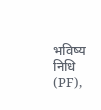भविष्य निधि (PF),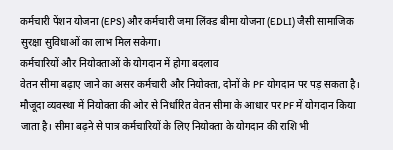कर्मचारी पेंशन योजना (EPS) और कर्मचारी जमा लिंक्ड बीमा योजना (EDLI) जैसी सामाजिक सुरक्षा सुविधाओं का लाभ मिल सकेगा।
कर्मचारियों और नियोक्ताओं के योगदान में होगा बदलाव
वेतन सीमा बढ़ाए जाने का असर कर्मचारी और नियोक्ता, दोनों के PF योगदान पर पड़ सकता है। मौजूदा व्यवस्था में नियोक्ता की ओर से निर्धारित वेतन सीमा के आधार पर PF में योगदान किया जाता है। सीमा बढ़ने से पात्र कर्मचारियों के लिए नियोक्ता के योगदान की राशि भी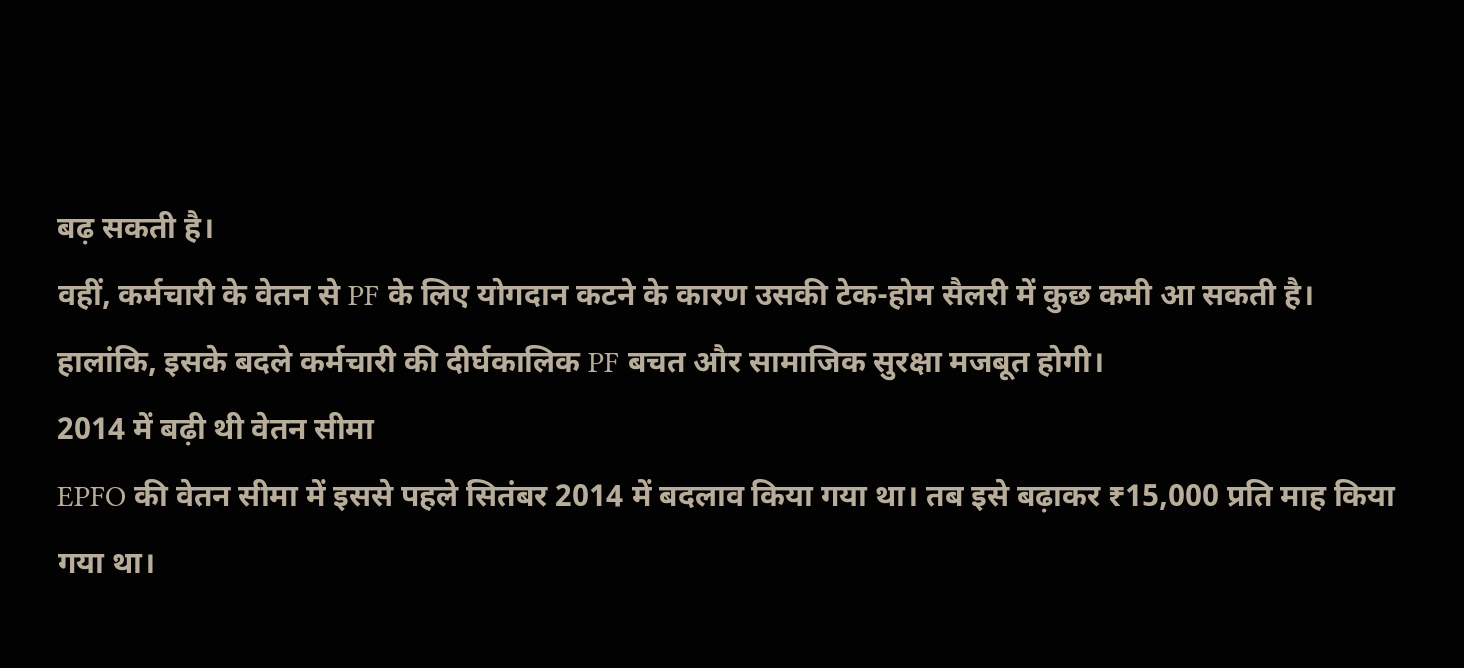बढ़ सकती है।
वहीं, कर्मचारी के वेतन से PF के लिए योगदान कटने के कारण उसकी टेक-होम सैलरी में कुछ कमी आ सकती है। हालांकि, इसके बदले कर्मचारी की दीर्घकालिक PF बचत और सामाजिक सुरक्षा मजबूत होगी।
2014 में बढ़ी थी वेतन सीमा
EPFO की वेतन सीमा में इससे पहले सितंबर 2014 में बदलाव किया गया था। तब इसे बढ़ाकर ₹15,000 प्रति माह किया गया था।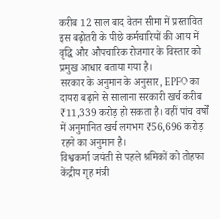करीब 12 साल बाद वेतन सीमा में प्रस्तावित इस बढ़ोतरी के पीछे कर्मचारियों की आय में वृद्धि और औपचारिक रोजगार के विस्तार को प्रमुख आधार बताया गया है।
सरकार के अनुमान के अनुसार, EPFO का दायरा बढ़ाने से सालाना सरकारी खर्च करीब ₹11,339 करोड़ हो सकता है। वहीं पांच वर्षों में अनुमानित खर्च लगभग ₹56,696 करोड़ रहने का अनुमान है।
विश्वकर्मा जयंती से पहले श्रमिकों को तोहफा
केंद्रीय गृह मंत्री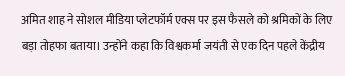अमित शाह ने सोशल मीडिया प्लेटफॉर्म एक्स पर इस फैसले को श्रमिकों के लिए बड़ा तोहफा बताया। उन्होंने कहा कि विश्वकर्मा जयंती से एक दिन पहले केंद्रीय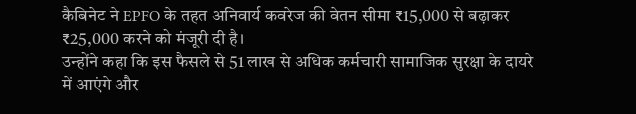कैबिनेट ने EPFO के तहत अनिवार्य कवरेज की वेतन सीमा ₹15,000 से बढ़ाकर ₹25,000 करने को मंजूरी दी है।
उन्होंने कहा कि इस फैसले से 51 लाख से अधिक कर्मचारी सामाजिक सुरक्षा के दायरे में आएंगे और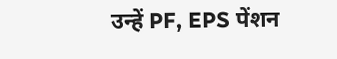उन्हें PF, EPS पेंशन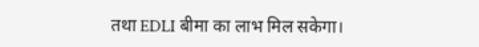तथा EDLI बीमा का लाभ मिल सकेगा।